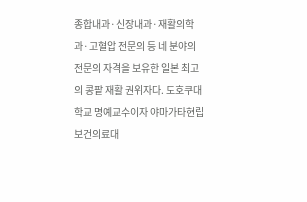종합내과·신장내과·재활의학과·고혈압 전문의 등 네 분야의 전문의 자격을 보유한 일본 최고의 콩팥 재활 권위자다. 도호쿠대학교 명예교수이자 야마가타현립 보건의료대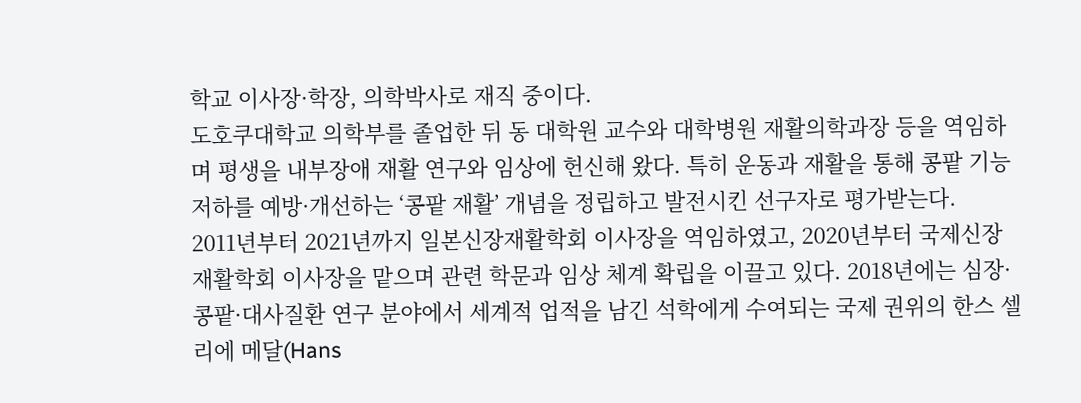학교 이사장·학장, 의학박사로 재직 중이다.
도호쿠대학교 의학부를 졸업한 뒤 동 대학원 교수와 대학병원 재활의학과장 등을 역임하며 평생을 내부장애 재활 연구와 임상에 헌신해 왔다. 특히 운동과 재활을 통해 콩팥 기능 저하를 예방·개선하는 ‘콩팥 재활’ 개념을 정립하고 발전시킨 선구자로 평가받는다.
2011년부터 2021년까지 일본신장재활학회 이사장을 역임하였고, 2020년부터 국제신장재활학회 이사장을 맡으며 관련 학문과 임상 체계 확립을 이끌고 있다. 2018년에는 심장·콩팥·대사질환 연구 분야에서 세계적 업적을 남긴 석학에게 수여되는 국제 권위의 한스 셀리에 메달(Hans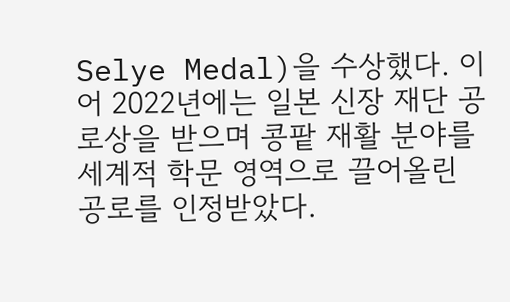Selye Medal)을 수상했다. 이어 2022년에는 일본 신장 재단 공로상을 받으며 콩팥 재활 분야를 세계적 학문 영역으로 끌어올린 공로를 인정받았다.